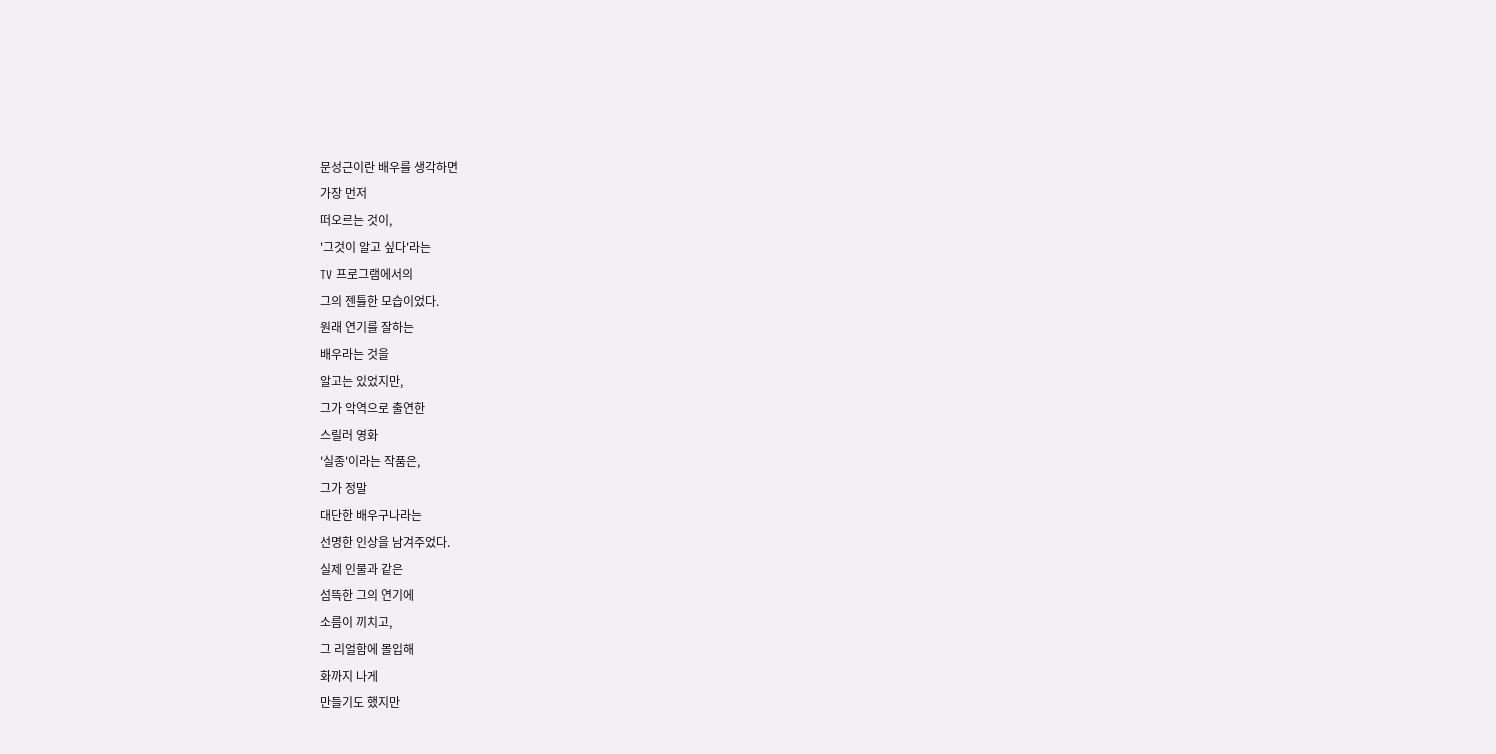문성근이란 배우를 생각하면
가장 먼저
떠오르는 것이,
'그것이 알고 싶다'라는
TV 프로그램에서의
그의 젠틀한 모습이었다.
원래 연기를 잘하는
배우라는 것을
알고는 있었지만,
그가 악역으로 출연한
스릴러 영화
'실종'이라는 작품은,
그가 정말
대단한 배우구나라는
선명한 인상을 남겨주었다.
실제 인물과 같은
섬뜩한 그의 연기에
소름이 끼치고,
그 리얼함에 몰입해
화까지 나게
만들기도 했지만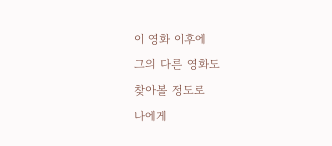이 영화 이후에
그의 다른 영화도
찾아볼 정도로
나에게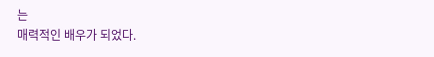는
매력적인 배우가 되었다.